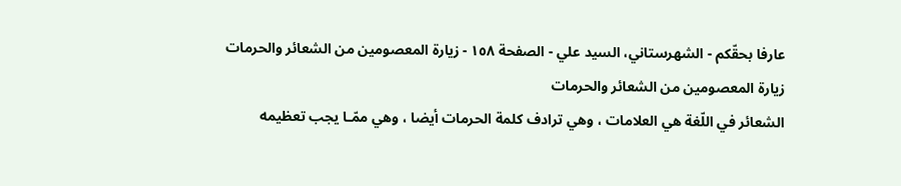عارفا بحقّكم - الشهرستاني، السيد علي - الصفحة ١٥٨ - زيارة المعصومين من الشعائر والحرمات
زيارة المعصومين من الشعائر والحرمات
الشعائر في اللّغة هي العلامات ، وهي ترادف كلمة الحرمات أيضا ، وهي ممّـا يجب تعظيمه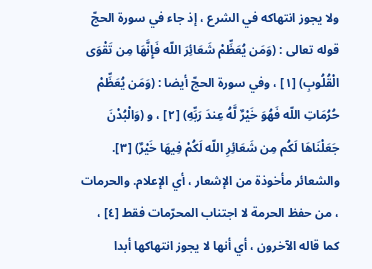ولا يجوز انتهاكه في الشرع ، إذ جاء في سورة الحجّ قوله تعالى : (وَمَن يُعَظِّمْ شَعَائِرَ اللّه فَإِنَّهَا مِن تَقْوَى الْقُلُوبِ) [١] ، وفي سورة الحجّ أيضا : (وَمَن يُعَظِّمْ حُرُمَاتِ اللّه فَهُوَ خَيْرٌ لَّهُ عِندَ رَبِّهِ) [٢] ، و (وَالْبُدْنَ جَعَلْنَاهَا لَكُم مِن شَعَائِرِ اللّه لَكُمْ فِيهَا خَيْرٌ) [٣].
والشعائر مأخوذة من الإشعار ، أي الإعلام. والحرمات ، من حفظ الحرمة لا اجتناب المحرّمات فقط [٤] ، كما قاله الآخرون ، أي أنها لا يجوز انتهاكها أبدا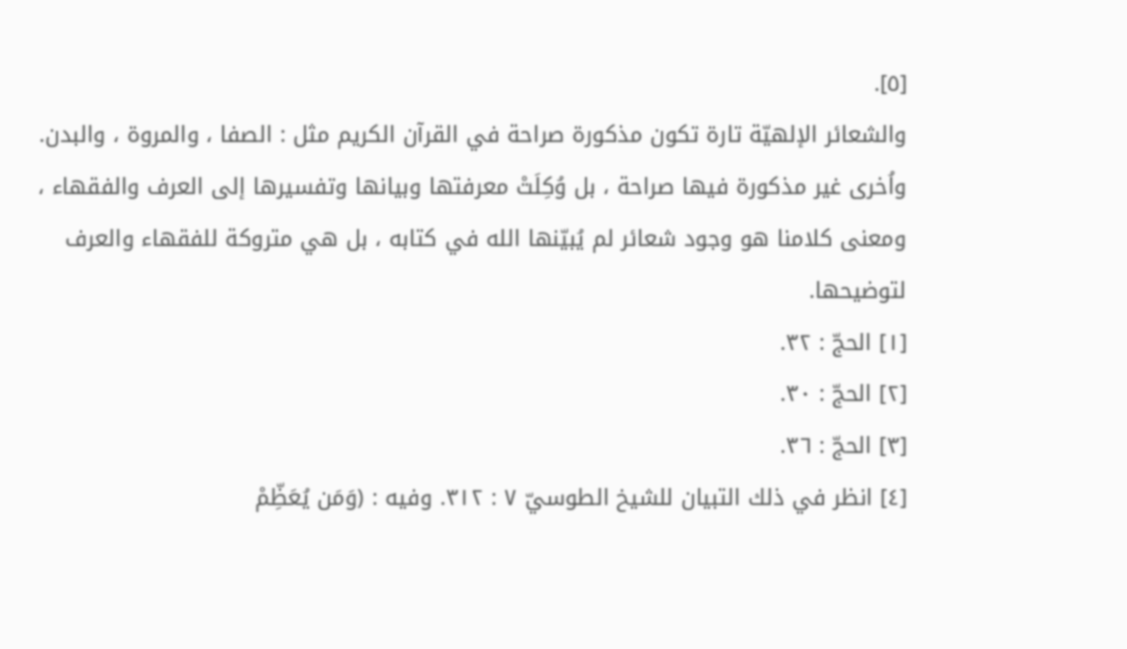[٥].
والشعائر الإلهيّة تارة تكون مذكورة صراحة في القرآن الكريم مثل : الصفا ، والمروة ، والبدن.
واُخرى غير مذكورة فيها صراحة ، بل وُكِلَتْ معرفتها وبيانها وتفسيرها إلى العرف والفقهاء ، ومعنى كلامنا هو وجود شعائر لم يُبيّنها الله في كتابه ، بل هي متروكة للفقهاء والعرف لتوضيحها.
[١] الحجّ : ٣٢.
[٢] الحجّ : ٣٠.
[٣] الحجّ : ٣٦.
[٤] انظر في ذلك التبيان للشيخ الطوسيّ ٧ : ٣١٢. وفيه : (وَمَن يُعَظِّمْ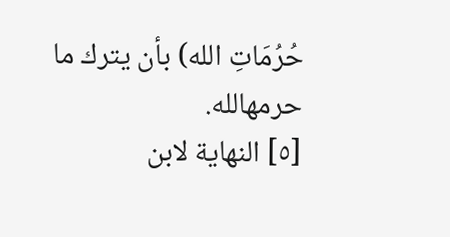حُرُمَاتِ الله) بأن يترك ما حرمهالله.
[٥] النهاية لابن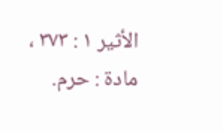الأثير ١ : ٣٧٣ ، مادة : حرم.